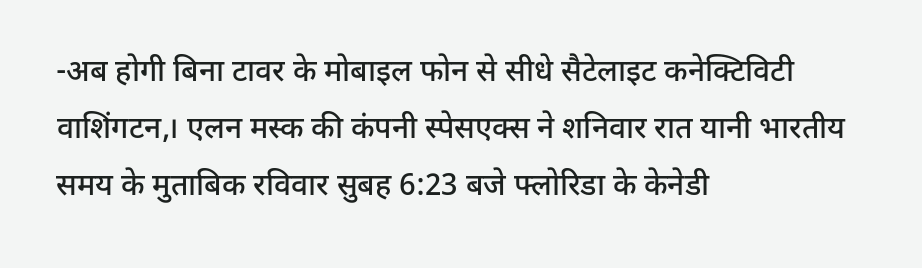-अब होगी बिना टावर के मोबाइल फोन से सीधे सैटेलाइट कनेक्टिविटी
वाशिंगटन,। एलन मस्क की कंपनी स्पेसएक्स ने शनिवार रात यानी भारतीय समय के मुताबिक रविवार सुबह 6:23 बजे फ्लोरिडा के केनेडी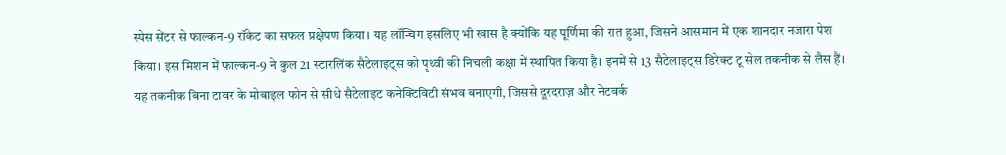स्पेस सेंटर से फाल्कन-9 रॉकेट का सफल प्रक्षेपण किया। यह लॉन्चिग इसलिए भी खास है क्योंकि यह पूर्णिमा की रात हुआ, जिसने आसमान में एक शानदार नजारा पेश किया। इस मिशन में फाल्कन-9 ने कुल 21 स्टारलिंक सैटेलाइट्स को पृथ्वी की निचली कक्षा में स्थापित किया है। इनमें से 13 सैटेलाइट्स डिरेक्ट टू सेल तकनीक से लैस हैं। यह तकनीक बिना टावर के मोबाइल फोन से सीधे सैटेलाइट कनेक्टिविटी संभव बनाएगी, जिससे दूरदराज़ और नेटवर्क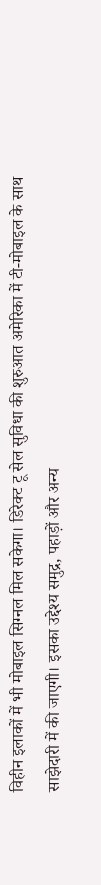विहीन इलाकों में भी मोबाइल सिग्नल मिल सकेगा। डिरेक्ट टू सेल सुविधा की शुरुआत अमेरिका में टी-मोबाइल के साथ साझेदारी में की जाएगी। इसका उद्देश्य समुद्र, पहाड़ों और अन्य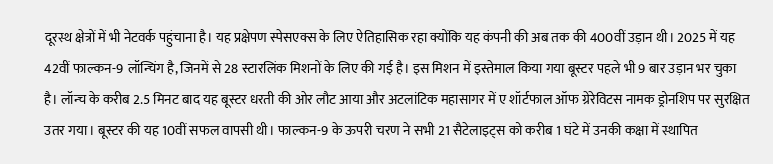दूरस्थ क्षेत्रों में भी नेटवर्क पहुंचाना है। यह प्रक्षेपण स्पेसएक्स के लिए ऐतिहासिक रहा क्योंकि यह कंपनी की अब तक की 400वीं उड़ान थी। 2025 में यह 42वीं फाल्कन-9 लॉन्चिंग है, जिनमें से 28 स्टारलिंक मिशनों के लिए की गई है। इस मिशन में इस्तेमाल किया गया बूस्टर पहले भी 9 बार उड़ान भर चुका है। लॉन्च के करीब 2.5 मिनट बाद यह बूस्टर धरती की ओर लौट आया और अटलांटिक महासागर में ए शॉर्टफाल ऑफ ग्रेरेविटस नामक ड्रोनशिप पर सुरक्षित उतर गया। बूस्टर की यह 10वीं सफल वापसी थी। फाल्कन-9 के ऊपरी चरण ने सभी 21 सैटेलाइट्स को करीब 1 घंटे में उनकी कक्षा में स्थापित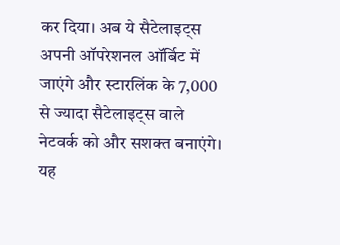कर दिया। अब ये सैटेलाइट्स अपनी ऑपरेशनल ऑर्बिट में जाएंगे और स्टारलिंक के 7,000 से ज्यादा सैटेलाइट्स वाले नेटवर्क को और सशक्त बनाएंगे। यह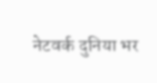नेटवर्क दुनिया भर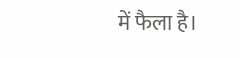में फैला है।